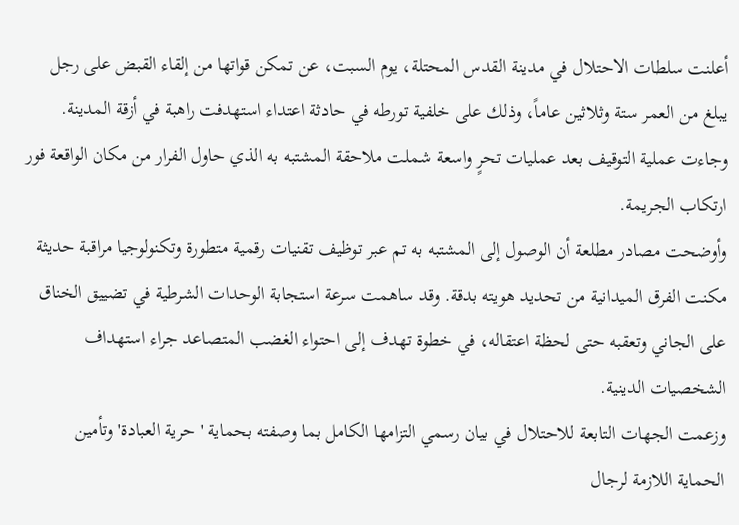أعلنت سلطات الاحتلال في مدينة القدس المحتلة، يوم السبت، عن تمكن قواتها من إلقاء القبض على رجل يبلغ من العمر ستة وثلاثين عاماً، وذلك على خلفية تورطه في حادثة اعتداء استهدفت راهبة في أزقة المدينة. وجاءت عملية التوقيف بعد عمليات تحرٍ واسعة شملت ملاحقة المشتبه به الذي حاول الفرار من مكان الواقعة فور ارتكاب الجريمة.
وأوضحت مصادر مطلعة أن الوصول إلى المشتبه به تم عبر توظيف تقنيات رقمية متطورة وتكنولوجيا مراقبة حديثة مكنت الفرق الميدانية من تحديد هويته بدقة. وقد ساهمت سرعة استجابة الوحدات الشرطية في تضييق الخناق على الجاني وتعقبه حتى لحظة اعتقاله، في خطوة تهدف إلى احتواء الغضب المتصاعد جراء استهداف الشخصيات الدينية.
وزعمت الجهات التابعة للاحتلال في بيان رسمي التزامها الكامل بما وصفته بحماية 'حرية العبادة' وتأمين الحماية اللازمة لرجال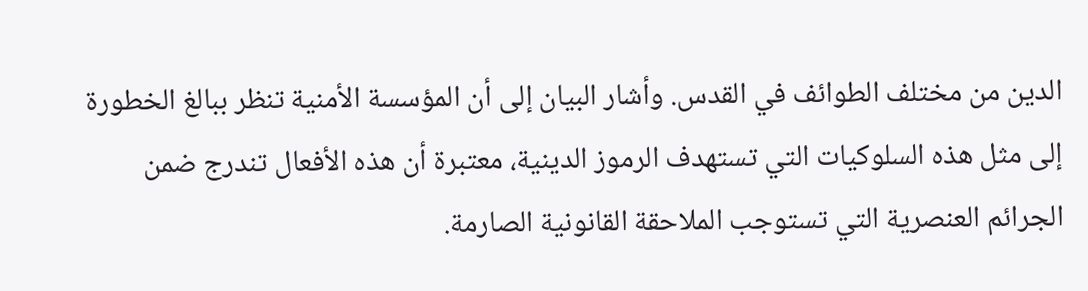الدين من مختلف الطوائف في القدس. وأشار البيان إلى أن المؤسسة الأمنية تنظر ببالغ الخطورة إلى مثل هذه السلوكيات التي تستهدف الرموز الدينية، معتبرة أن هذه الأفعال تندرج ضمن الجرائم العنصرية التي تستوجب الملاحقة القانونية الصارمة.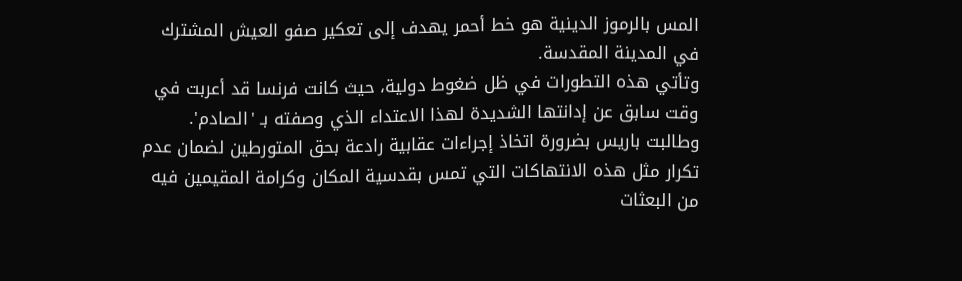المس بالرموز الدينية هو خط أحمر يهدف إلى تعكير صفو العيش المشترك في المدينة المقدسة.
وتأتي هذه التطورات في ظل ضغوط دولية، حيث كانت فرنسا قد أعربت في وقت سابق عن إدانتها الشديدة لهذا الاعتداء الذي وصفته بـ 'الصادم'. وطالبت باريس بضرورة اتخاذ إجراءات عقابية رادعة بحق المتورطين لضمان عدم تكرار مثل هذه الانتهاكات التي تمس بقدسية المكان وكرامة المقيمين فيه من البعثات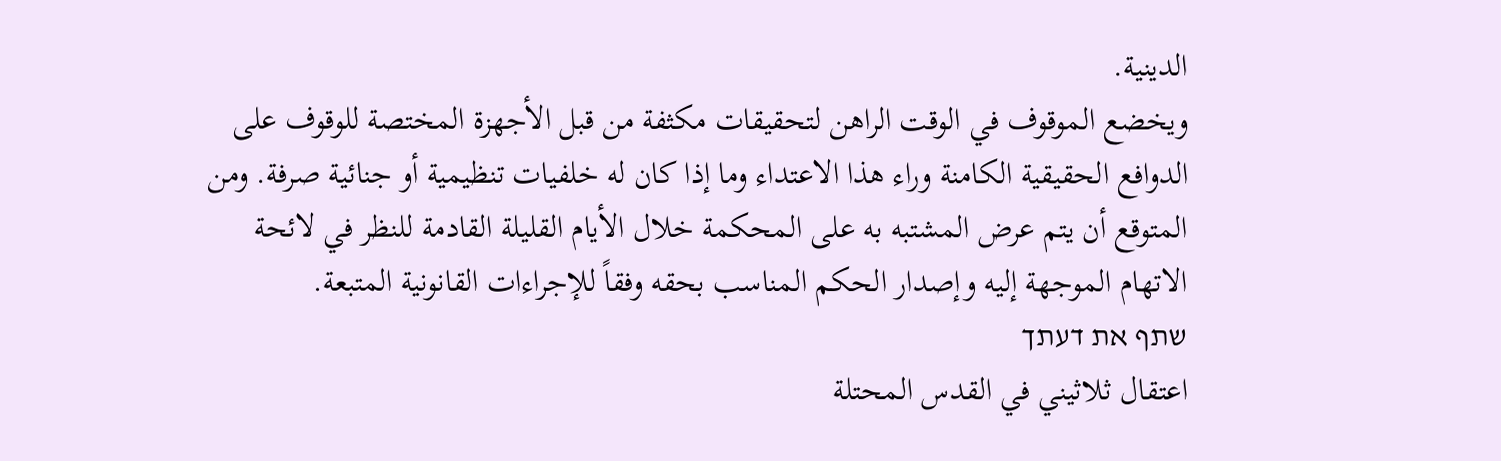الدينية.
ويخضع الموقوف في الوقت الراهن لتحقيقات مكثفة من قبل الأجهزة المختصة للوقوف على الدوافع الحقيقية الكامنة وراء هذا الاعتداء وما إذا كان له خلفيات تنظيمية أو جنائية صرفة. ومن المتوقع أن يتم عرض المشتبه به على المحكمة خلال الأيام القليلة القادمة للنظر في لائحة الاتهام الموجهة إليه وإصدار الحكم المناسب بحقه وفقاً للإجراءات القانونية المتبعة.
שתף את דעתך
اعتقال ثلاثيني في القدس المحتلة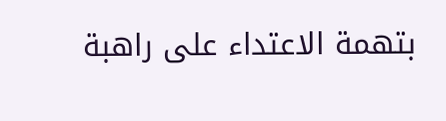بتهمة الاعتداء على راهبة